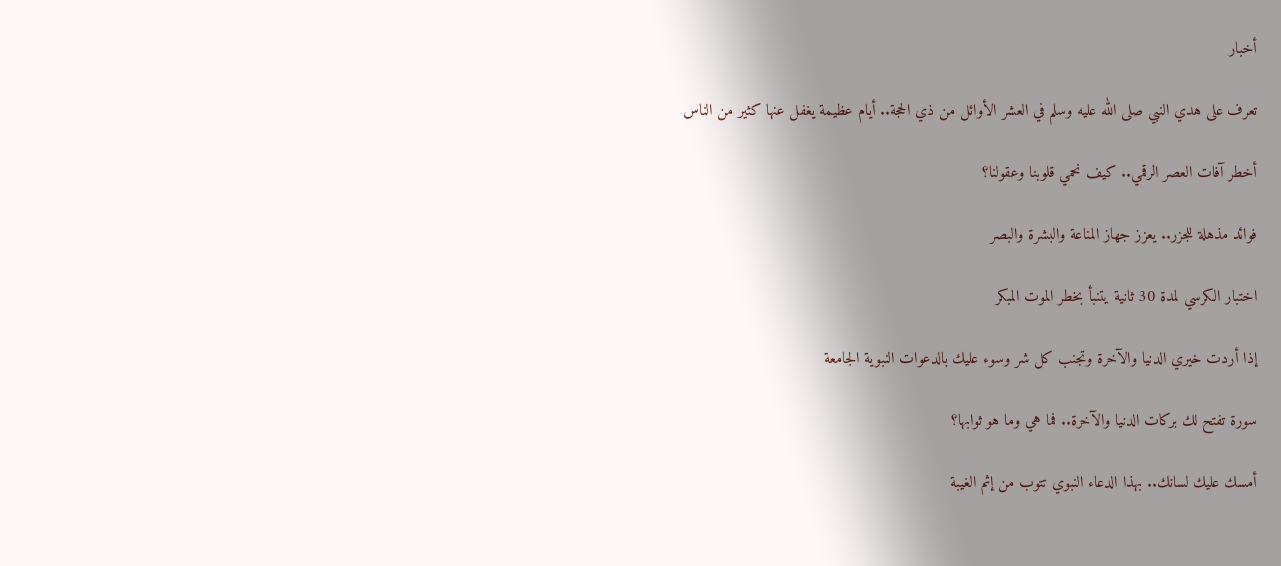أخبار

تعرف على هدي النبي صلى الله عليه وسلم في العشر الأوائل من ذي الحجة.. أيام عظيمة يغفل عنها كثير من الناس

أخطر آفات العصر الرقمي.. كيف نحمي قلوبنا وعقولنا؟

فوائد مذهلة للجزر.. يعزز جهاز المناعة والبشرة والبصر

اختبار الكرسي لمدة 30 ثانية يتنبأ بخطر الموت المبكر

إذا أردت خيري الدنيا والآخرة وتجنب كل شر وسوء عليك بالدعوات النبوية الجامعة

سورة تفتح لك بركات الدنيا والآخرة.. فما هي وما هو ثوابها؟

أمسك عليك لسانك.. بهذا الدعاء النبوي تتوب من إثم الغيبة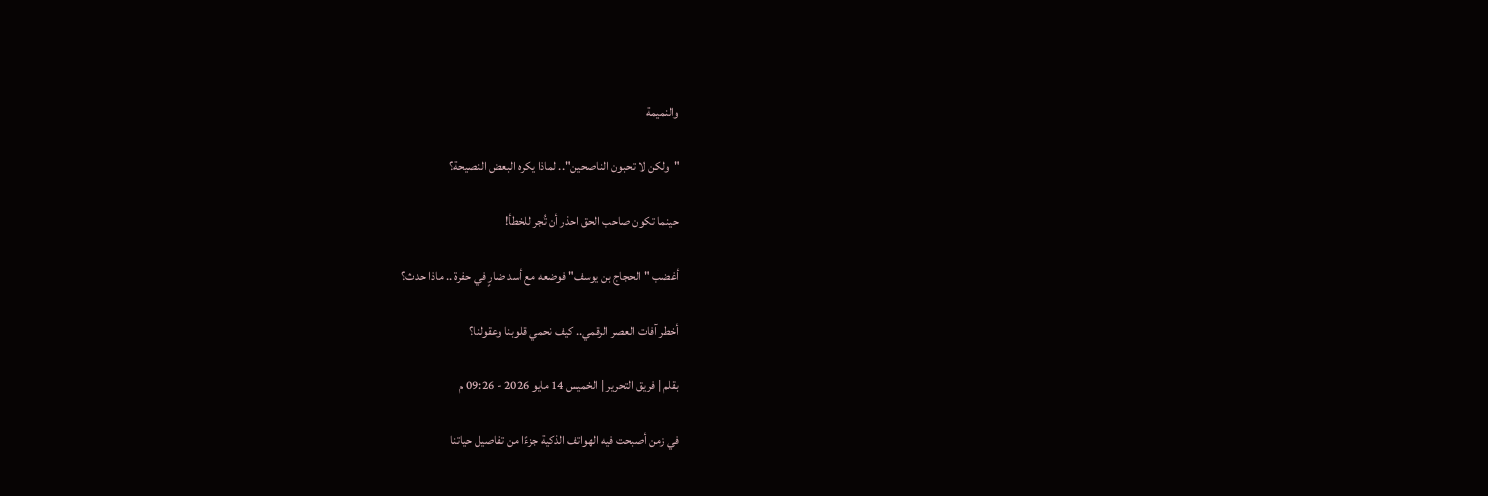والنميمة

"ولكن لا تحبون الناصحين".. لماذا يكره البعض النصيحة؟

حينما تكون صاحب الحق احذر أن تُجر للخطأ!

أغضب "الحجاج بن يوسف" فوضعه مع أسد ضارٍ في حفرة .. ماذا حدث؟

أخطر آفات العصر الرقمي.. كيف نحمي قلوبنا وعقولنا؟

بقلم | فريق التحرير | الخميس 14 مايو 2026 - 09:26 م

في زمن أصبحت فيه الهواتف الذكية جزءًا من تفاصيل حياتنا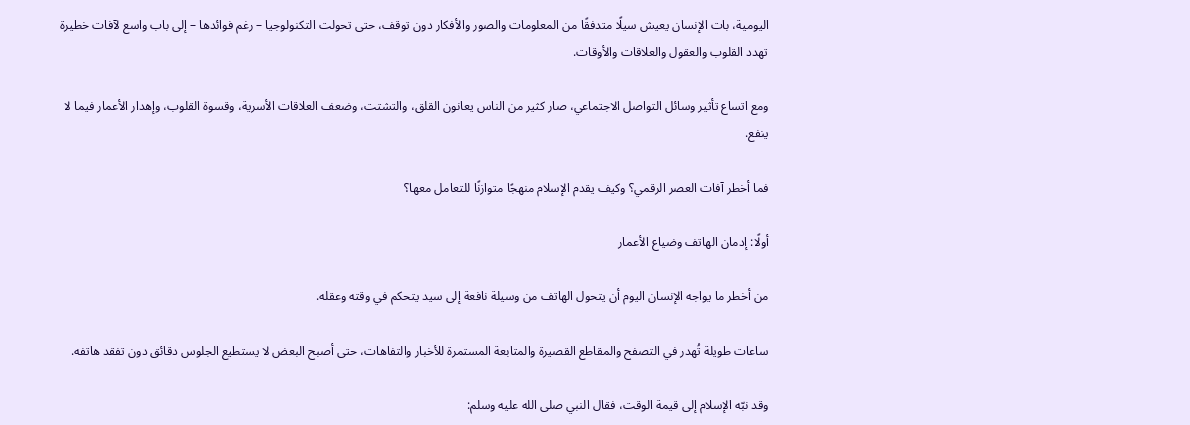اليومية، بات الإنسان يعيش سيلًا متدفقًا من المعلومات والصور والأفكار دون توقف، حتى تحولت التكنولوجيا – رغم فوائدها – إلى باب واسع لآفات خطيرة تهدد القلوب والعقول والعلاقات والأوقات.

ومع اتساع تأثير وسائل التواصل الاجتماعي، صار كثير من الناس يعانون القلق، والتشتت، وضعف العلاقات الأسرية، وقسوة القلوب، وإهدار الأعمار فيما لا ينفع.

فما أخطر آفات العصر الرقمي؟ وكيف يقدم الإسلام منهجًا متوازنًا للتعامل معها؟

أولًا: إدمان الهاتف وضياع الأعمار

من أخطر ما يواجه الإنسان اليوم أن يتحول الهاتف من وسيلة نافعة إلى سيد يتحكم في وقته وعقله.

ساعات طويلة تُهدر في التصفح والمقاطع القصيرة والمتابعة المستمرة للأخبار والتفاهات، حتى أصبح البعض لا يستطيع الجلوس دقائق دون تفقد هاتفه.

وقد نبّه الإسلام إلى قيمة الوقت، فقال النبي صلى الله عليه وسلم: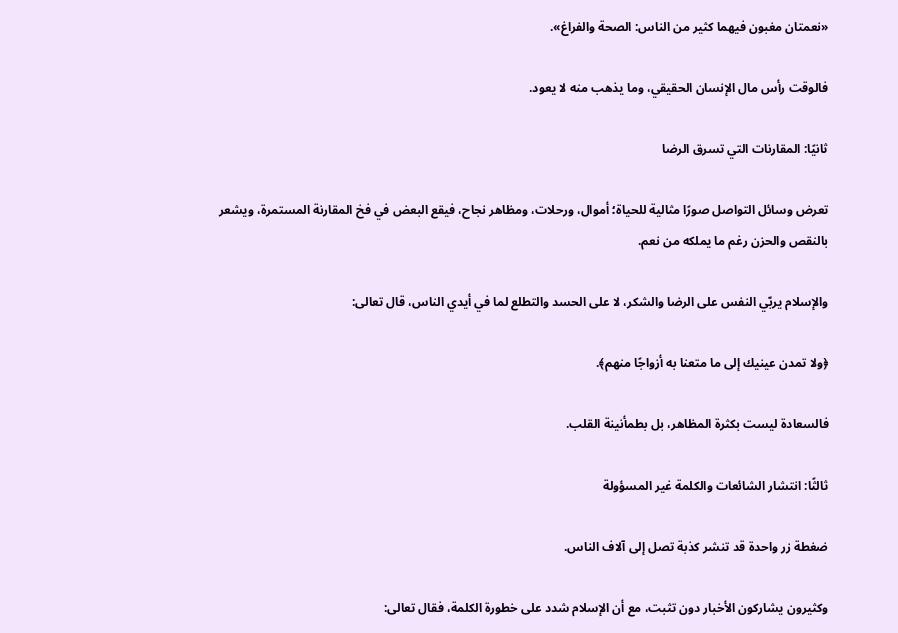«نعمتان مغبون فيهما كثير من الناس: الصحة والفراغ».

فالوقت رأس مال الإنسان الحقيقي، وما يذهب منه لا يعود.

ثانيًا: المقارنات التي تسرق الرضا

تعرض وسائل التواصل صورًا مثالية للحياة؛ أموال، ورحلات، ومظاهر نجاح، فيقع البعض في فخ المقارنة المستمرة، ويشعر بالنقص والحزن رغم ما يملكه من نعم.

والإسلام يربّي النفس على الرضا والشكر، لا على الحسد والتطلع لما في أيدي الناس، قال تعالى:

﴿ولا تمدن عينيك إلى ما متعنا به أزواجًا منهم﴾.

فالسعادة ليست بكثرة المظاهر، بل بطمأنينة القلب.

ثالثًا: انتشار الشائعات والكلمة غير المسؤولة

ضغطة زر واحدة قد تنشر كذبة تصل إلى آلاف الناس.

وكثيرون يشاركون الأخبار دون تثبت، مع أن الإسلام شدد على خطورة الكلمة، فقال تعالى: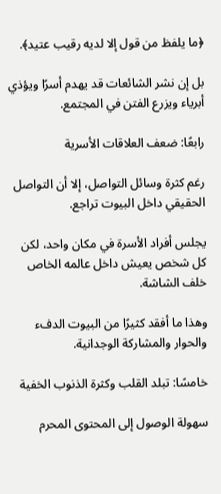﴿ما يلفظ من قول إلا لديه رقيب عتيد﴾.

بل إن نشر الشائعات قد يهدم أسرًا ويؤذي أبرياء ويزرع الفتن في المجتمع.

رابعًا: ضعف العلاقات الأسرية

رغم كثرة وسائل التواصل، إلا أن التواصل الحقيقي داخل البيوت تراجع.

يجلس أفراد الأسرة في مكان واحد، لكن كل شخص يعيش داخل عالمه الخاص خلف الشاشة.

وهذا ما أفقد كثيرًا من البيوت الدفء والحوار والمشاركة الوجدانية.

خامسًا: تبلد القلب وكثرة الذنوب الخفية

سهولة الوصول إلى المحتوى المحرم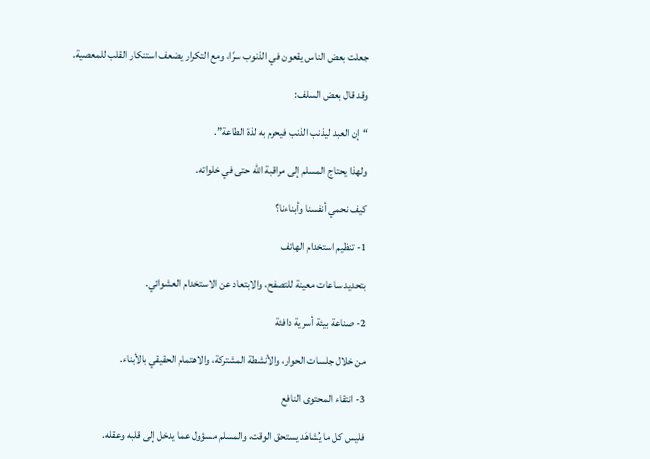جعلت بعض الناس يقعون في الذنوب سرًا، ومع التكرار يضعف استنكار القلب للمعصية.

وقد قال بعض السلف:

“إن العبد ليذنب الذنب فيحرم به لذة الطاعة”.

ولهذا يحتاج المسلم إلى مراقبة الله حتى في خلواته.

كيف نحمي أنفسنا وأبناءنا؟

1- تنظيم استخدام الهاتف

بتحديد ساعات معينة للتصفح، والابتعاد عن الاستخدام العشوائي.

2- صناعة بيئة أسرية دافئة

من خلال جلسات الحوار، والأنشطة المشتركة، والاهتمام الحقيقي بالأبناء.

3- انتقاء المحتوى النافع

فليس كل ما يُشاهَد يستحق الوقت، والمسلم مسؤول عما يدخل إلى قلبه وعقله.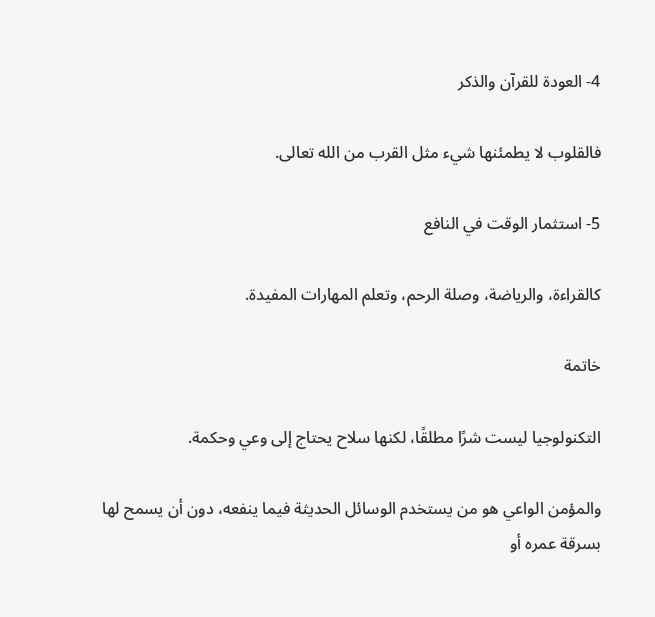4- العودة للقرآن والذكر

فالقلوب لا يطمئنها شيء مثل القرب من الله تعالى.

5- استثمار الوقت في النافع

كالقراءة، والرياضة، وصلة الرحم، وتعلم المهارات المفيدة.

خاتمة

التكنولوجيا ليست شرًا مطلقًا، لكنها سلاح يحتاج إلى وعي وحكمة.

والمؤمن الواعي هو من يستخدم الوسائل الحديثة فيما ينفعه، دون أن يسمح لها بسرقة عمره أو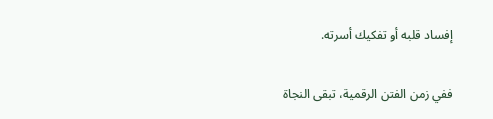إفساد قلبه أو تفكيك أسرته.

ففي زمن الفتن الرقمية، تبقى النجاة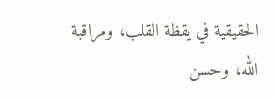الحقيقية في يقظة القلب، ومراقبة الله، وحسن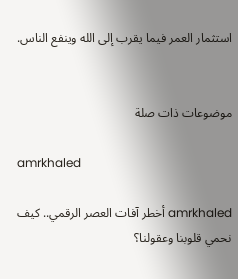استثمار العمر فيما يقرب إلى الله وينفع الناس.


موضوعات ذات صلة

amrkhaled

amrkhaled أخطر آفات العصر الرقمي.. كيف نحمي قلوبنا وعقولنا؟